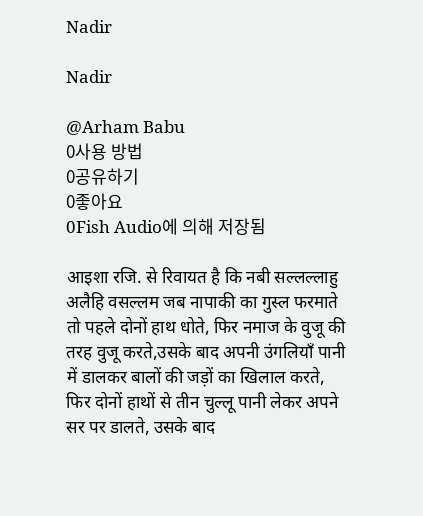Nadir

Nadir

@Arham Babu
0사용 방법
0공유하기
0좋아요
0Fish Audio에 의해 저장됨

आइशा रजि. से रिवायत है कि नबी सल्लल्लाहु अलैहि वसल्लम जब नापाकी का गुस्ल फरमाते तो पहले दोनों हाथ धोते, फिर नमाज के वुजू की तरह वुजू करते,उसके बाद अपनी उंगलियाँ पानी में डालकर बालों की जड़ों का खिलाल करते, फिर दोनों हाथों से तीन चुल्लू पानी लेकर अपने सर पर डालते, उसके बाद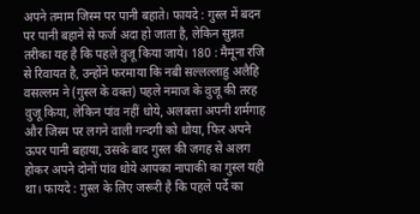अपने तमाम जिस्म पर पानी बहाते। फायदे : गुस्ल में बदन पर पानी बहाने से फर्ज अदा हो जाता है, लेकिन सुन्नत तरीका यह है कि पहले वुजू किया जाये। 180 : मैमूना रजि से रिवायत है, उन्होंने फरमाया कि नबी सल्लल्लाहु अलैहि वसल्लम ने (गुस्ल के वक्‍त) पहले नमाज के वुजू की तरह वुजू किया, लेकिन पांव नहीं धोये, अलबत्ता अपनी शर्मगाह और जिस्म पर लगने वाली गन्दगी को धोया, फिर अपने ऊपर पानी बहाया, उसके बाद गुस्ल की जगह से अलग होकर अपने दोनों पांव धोये आपका नापाकी का गुस्ल यही था। फायदे : गुस्ल के लिए जरूरी है कि पहले पर्दे का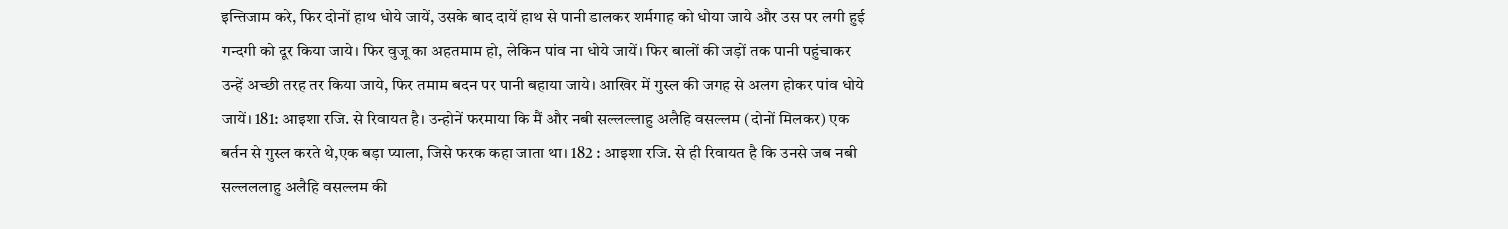इन्तिजाम करे, फिर दोनों हाथ धोये जायें, उसके बाद दायें हाथ से पानी डालकर शर्मगाह को धोया जाये और उस पर लगी हुई गन्दगी को दूर किया जाये। फिर वुजू का अहतमाम हो, लेकिन पांव ना धोये जायें। फिर बालों की जड़ों तक पानी पहुंचाकर उन्हें अच्छी तरह तर किया जाये, फिर तमाम बदन पर पानी बहाया जाये। आखिर में गुस्ल की जगह से अलग होकर पांव धोये जायें। 181: आइशा रजि. से रिवायत है। उन्होनें फरमाया कि मैं और नबी सल्लल्लाहु अलैहि वसल्लम (दोनों मिलकर) एक बर्तन से गुस्ल करते थे,एक बड़ा प्याला, जिसे फरक कहा जाता था। 182 : आइशा रजि. से ही रिवायत है कि उनसे जब नबी सल्लललाहु अलैहि वसल्लम की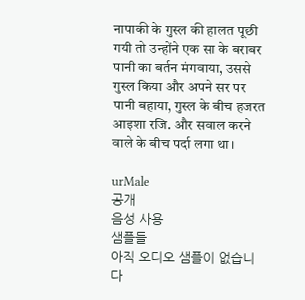नापाकी के गुस्ल की हालत पूछी गयी तो उन्होंने एक सा के बराबर पानी का बर्तन मंगवाया, उससे गुस्ल किया और अपने सर पर पानी बहाया, गुस्ल के बीच हजरत आइशा रजि. और सवाल करने वाले के बीच पर्दा लगा था।

urMale
공개
음성 사용
샘플들
아직 오디오 샘플이 없습니다